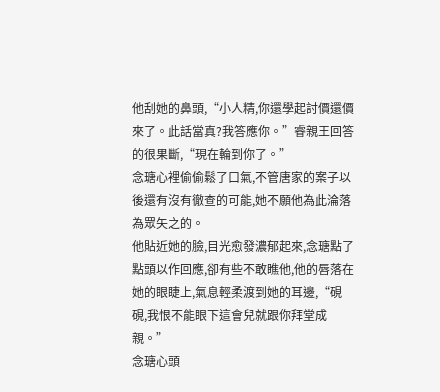他刮她的鼻頭,“小人精,你還學起討價還價來了。此話當真?我答應你。”睿親王回答的很果斷,“現在輪到你了。”
念瑭心裡偷偷鬆了口氣,不管唐家的案子以後還有沒有徹查的可能,她不願他為此淪落為眾矢之的。
他貼近她的臉,目光愈發濃郁起來,念瑭點了點頭以作回應,卻有些不敢瞧他,他的唇落在她的眼睫上,氣息輕柔渡到她的耳邊,“硯硯,我恨不能眼下這會兒就跟你拜堂成親。”
念瑭心頭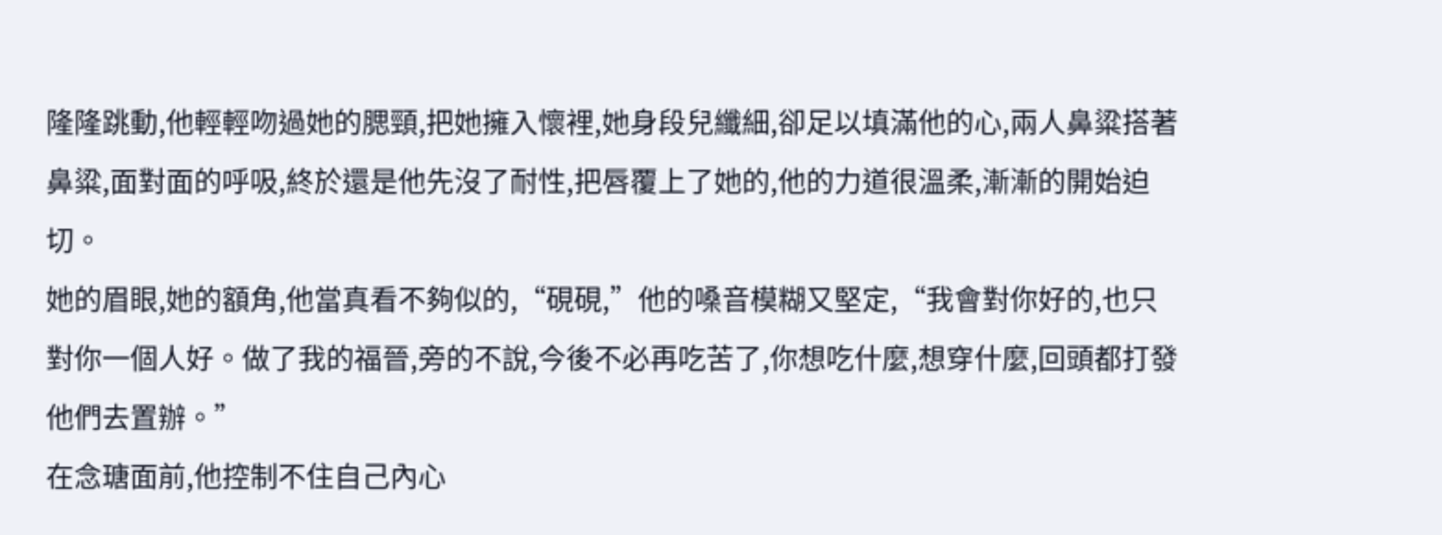隆隆跳動,他輕輕吻過她的腮頸,把她擁入懷裡,她身段兒纖細,卻足以填滿他的心,兩人鼻粱搭著鼻粱,面對面的呼吸,終於還是他先沒了耐性,把唇覆上了她的,他的力道很溫柔,漸漸的開始迫切。
她的眉眼,她的額角,他當真看不夠似的,“硯硯,”他的嗓音模糊又堅定,“我會對你好的,也只對你一個人好。做了我的福晉,旁的不說,今後不必再吃苦了,你想吃什麼,想穿什麼,回頭都打發他們去置辦。”
在念瑭面前,他控制不住自己內心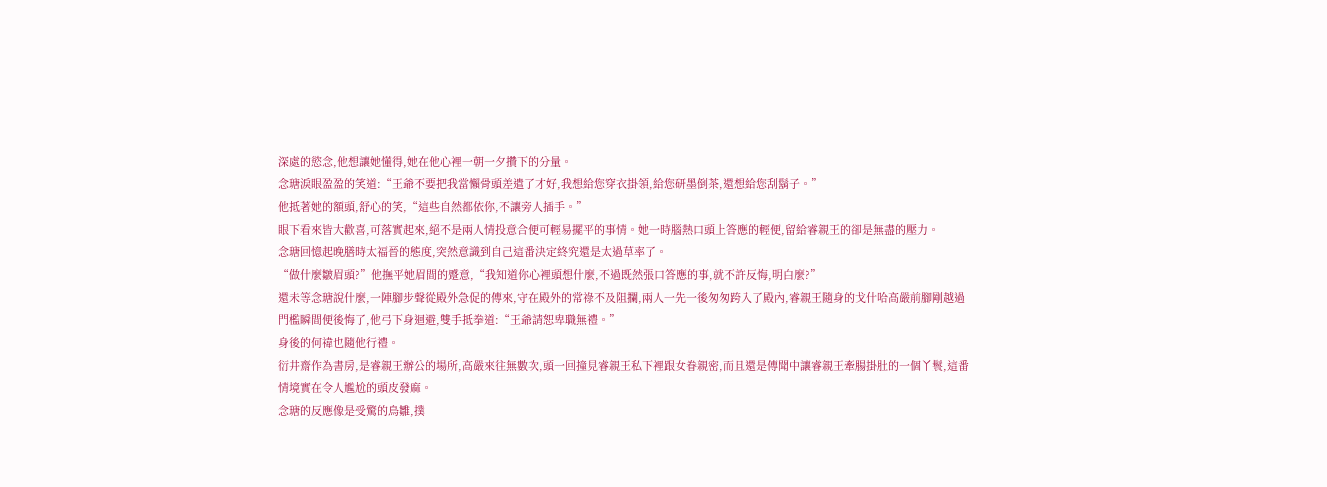深處的慾念,他想讓她懂得,她在他心裡一朝一夕攢下的分量。
念瑭淚眼盈盈的笑道:“王爺不要把我當懶骨頭差遣了才好,我想給您穿衣掛領,給您研墨倒茶,還想給您刮鬍子。”
他抵著她的額頭,舒心的笑,“這些自然都依你,不讓旁人插手。”
眼下看來皆大歡喜,可落實起來,絕不是兩人情投意合便可輕易擺平的事情。她一時腦熱口頭上答應的輕便,留給睿親王的卻是無盡的壓力。
念瑭回憶起晚膳時太福晉的態度,突然意識到自己這番決定終究還是太過草率了。
“做什麼皺眉頭?”他撫平她眉間的蹙意,“我知道你心裡頭想什麼,不過既然張口答應的事,就不許反悔,明白麼?”
還未等念瑭說什麼,一陣腳步聲從殿外急促的傳來,守在殿外的常祿不及阻攔,兩人一先一後匆匆跨入了殿內,睿親王隨身的戈什哈高嚴前腳剛越過門檻瞬間便後悔了,他弓下身迴避,雙手抵拳道:“王爺請恕卑職無禮。”
身後的何禕也隨他行禮。
衍井齋作為書房,是睿親王辦公的場所,高嚴來往無數次,頭一回撞見睿親王私下裡跟女眷親密,而且還是傳聞中讓睿親王牽腸掛肚的一個丫鬟,這番情境實在令人尷尬的頭皮發麻。
念瑭的反應像是受驚的鳥雛,撲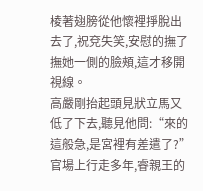棱著翅膀從他懷裡掙脫出去了,祝兗失笑,安慰的撫了撫她一側的臉頰,這才移開視線。
高嚴剛抬起頭見狀立馬又低了下去,聽見他問:“來的這般急,是宮裡有差遣了?”
官場上行走多年,睿親王的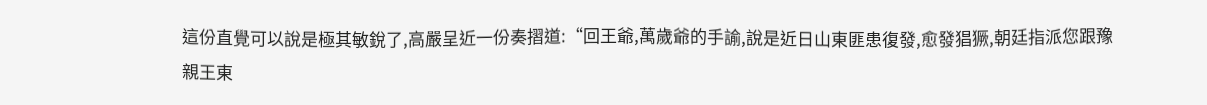這份直覺可以說是極其敏銳了,高嚴呈近一份奏摺道:“回王爺,萬歲爺的手諭,說是近日山東匪患復發,愈發猖獗,朝廷指派您跟豫親王東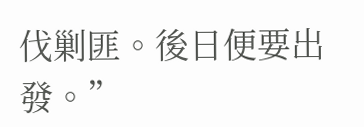伐剿匪。後日便要出發。”